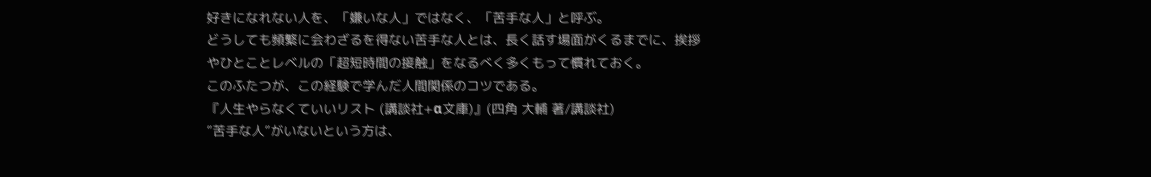好きになれない人を、「嫌いな人」ではなく、「苦手な人」と呼ぶ。
どうしても頻繁に会わざるを得ない苦手な人とは、長く話す場面がくるまでに、挨拶やひとことレベルの「超短時間の接触」をなるべく多くもって慣れておく。
このふたつが、この経験で学んだ人間関係のコツである。
『人生やらなくていいリスト (講談社+α文庫)』(四角 大輔 著/講談社)
”苦手な人”がいないという方は、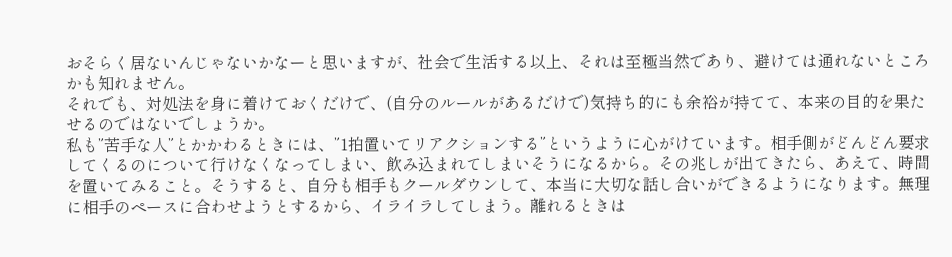おそらく居ないんじゃないかなーと思いますが、社会で生活する以上、それは至極当然であり、避けては通れないところかも知れません。
それでも、対処法を身に着けておくだけで、(自分のルールがあるだけで)気持ち的にも余裕が持てて、本来の目的を果たせるのではないでしょうか。
私も”苦手な人”とかかわるときには、”1拍置いてリアクションする”というように心がけています。相手側がどんどん要求してくるのについて行けなくなってしまい、飲み込まれてしまいそうになるから。その兆しが出てきたら、あえて、時間を置いてみること。そうすると、自分も相手もクールダウンして、本当に大切な話し合いができるようになります。無理に相手のペースに合わせようとするから、イライラしてしまう。離れるときは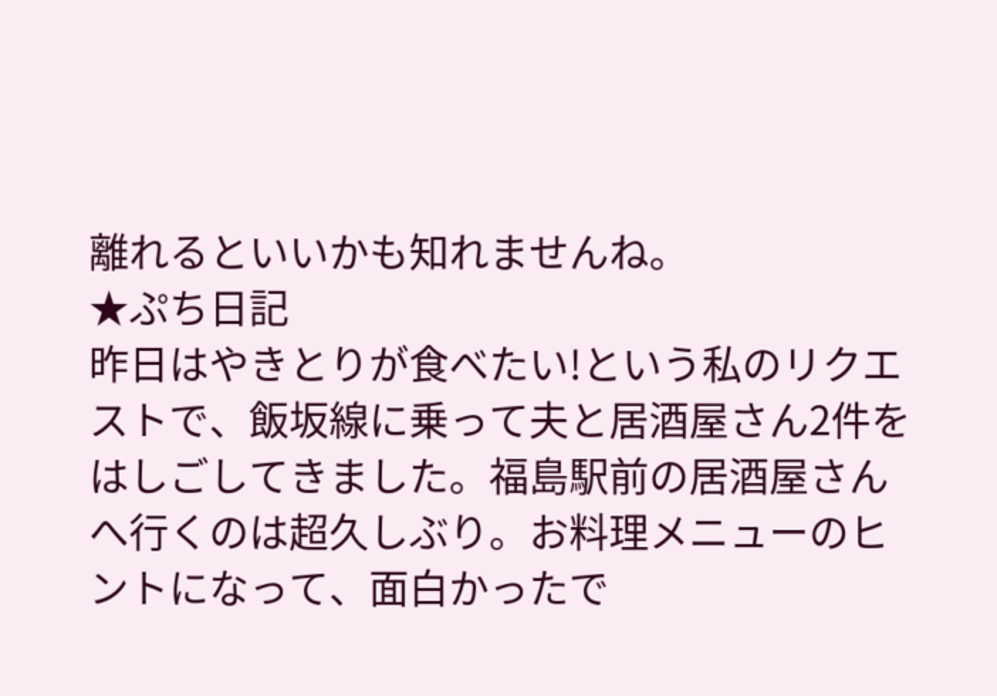離れるといいかも知れませんね。
★ぷち日記
昨日はやきとりが食べたい!という私のリクエストで、飯坂線に乗って夫と居酒屋さん2件をはしごしてきました。福島駅前の居酒屋さんへ行くのは超久しぶり。お料理メニューのヒントになって、面白かったで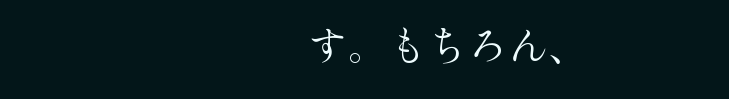す。もちろん、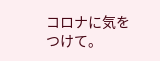コロナに気をつけて。